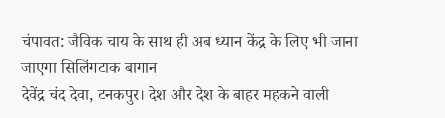चंपावत: जैविक चाय के साथ ही अब ध्यान केंद्र के लिए भी जाना जाएगा सिलिंगटाक बागान
देवेंद्र चंद देवा, टनकपुर। देश और देश के बाहर महकने वाली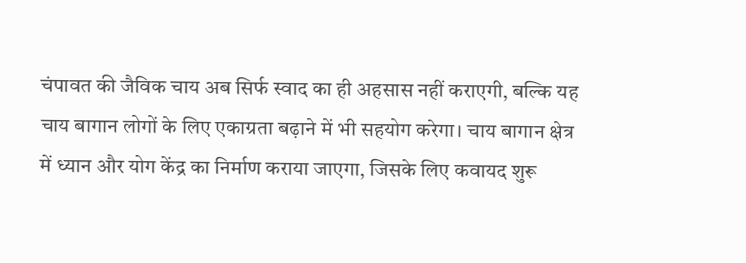चंपावत की जैविक चाय अब सिर्फ स्वाद का ही अहसास नहीं कराएगी, बल्कि यह चाय बागान लोगों के लिए एकाग्रता बढ़ाने में भी सहयोग करेगा। चाय बागान क्षेत्र में ध्यान और योग केंद्र का निर्माण कराया जाएगा, जिसके लिए कवायद शुरू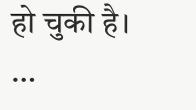हो चुकी है। …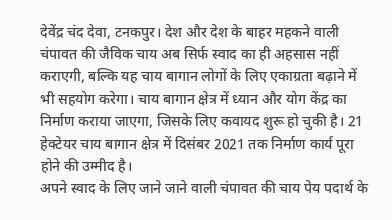देवेंद्र चंद देवा, टनकपुर। देश और देश के बाहर महकने वाली चंपावत की जैविक चाय अब सिर्फ स्वाद का ही अहसास नहीं कराएगी, बल्कि यह चाय बागान लोगों के लिए एकाग्रता बढ़ाने में भी सहयोग करेगा। चाय बागान क्षेत्र में ध्यान और योग केंद्र का निर्माण कराया जाएगा, जिसके लिए कवायद शुरू हो चुकी है। 21 हेक्टेयर चाय बागान क्षेत्र में दिसंबर 2021 तक निर्माण कार्य पूरा होने की उम्मीद है।
अपने स्वाद के लिए जाने जाने वाली चंपावत की चाय पेय पदार्थ के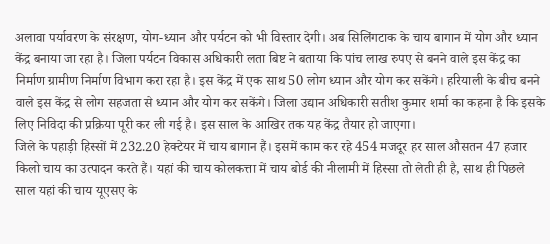अलावा पर्यावरण के संरक्षण, योग-ध्यान और पर्यटन को भी विस्तार देगी। अब सिलिंगटाक के चाय बागान में योग और ध्यान केंद्र बनाया जा रहा है। जिला पर्यटन विकास अधिकारी लता बिष्ट ने बताया कि पांच लाख रुपए से बनने वाले इस केंद्र का निर्माण ग्रामीण निर्माण विभाग करा रहा है। इस केंद्र में एक साथ 50 लोग ध्यान और योग कर सकेंगे। हरियाली के बीच बनने वाले इस केंद्र से लोग सहजता से ध्यान और योग कर सकेंगे। जिला उद्यान अधिकारी सतीश कुमार शर्मा का कहना है कि इसके लिए निविदा की प्रक्रिया पूरी कर ली गई है। इस साल के आखिर तक यह केंद्र तैयार हो जाएगा।
जिले के पहाड़ी हिस्सों में 232.20 हेक्टेयर में चाय बागान हैं। इसमें काम कर रहे 454 मजदूर हर साल औसतन 47 हजार किलो चाय का उत्पादन करते हैं। यहां की चाय कोलकत्ता में चाय बोर्ड की नीलामी में हिस्सा तो लेती ही है, साथ ही पिछले साल यहां की चाय यूएसए के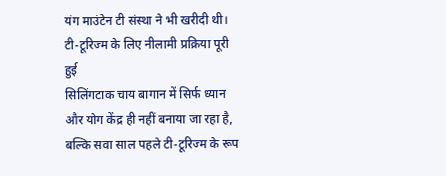यंग माउंटेन टी संस्था ने भी खरीदी थी।
टी-टूरिज्म के लिए नीलामी प्रक्रिया पूरी हुई
सिलिंगटाक चाय बागान में सिर्फ ध्यान और योग केंद्र ही नहीं बनाया जा रहा है, बल्कि सवा साल पहले टी-टूरिज्म के रूप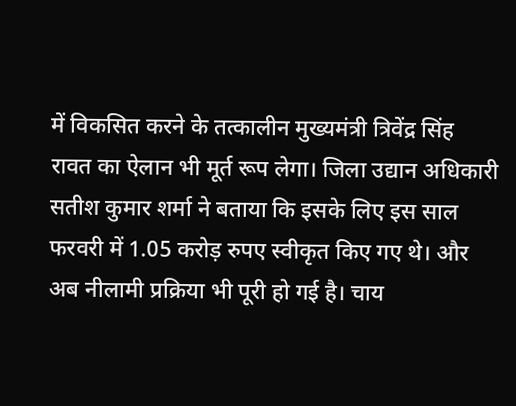में विकसित करने के तत्कालीन मुख्यमंत्री त्रिवेंद्र सिंह रावत का ऐलान भी मूर्त रूप लेगा। जिला उद्यान अधिकारी सतीश कुमार शर्मा ने बताया कि इसके लिए इस साल फरवरी में 1.05 करोड़ रुपए स्वीकृत किए गए थे। और अब नीलामी प्रक्रिया भी पूरी हो गई है। चाय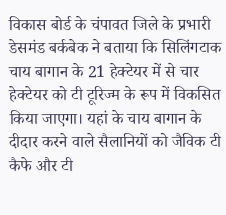विकास बोर्ड के चंपावत जिले के प्रभारी डेसमंड बर्कबेक ने बताया कि सिलिंगटाक चाय बागान के 21 हेक्टेयर में से चार हेक्टेयर को टी टूरिज्म के रूप में विकसित किया जाएगा। यहां के चाय बागान के दीदार करने वाले सैलानियों को जैविक टी कैफे और टी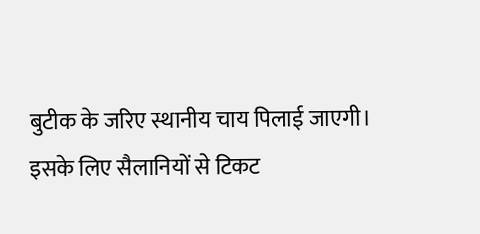बुटीक के जरिए स्थानीय चाय पिलाई जाएगी। इसके लिए सैलानियों से टिकट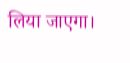लिया जाएगा।